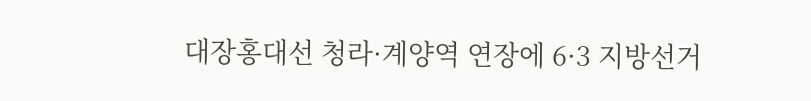대장홍대선 청라·계양역 연장에 6·3 지방선거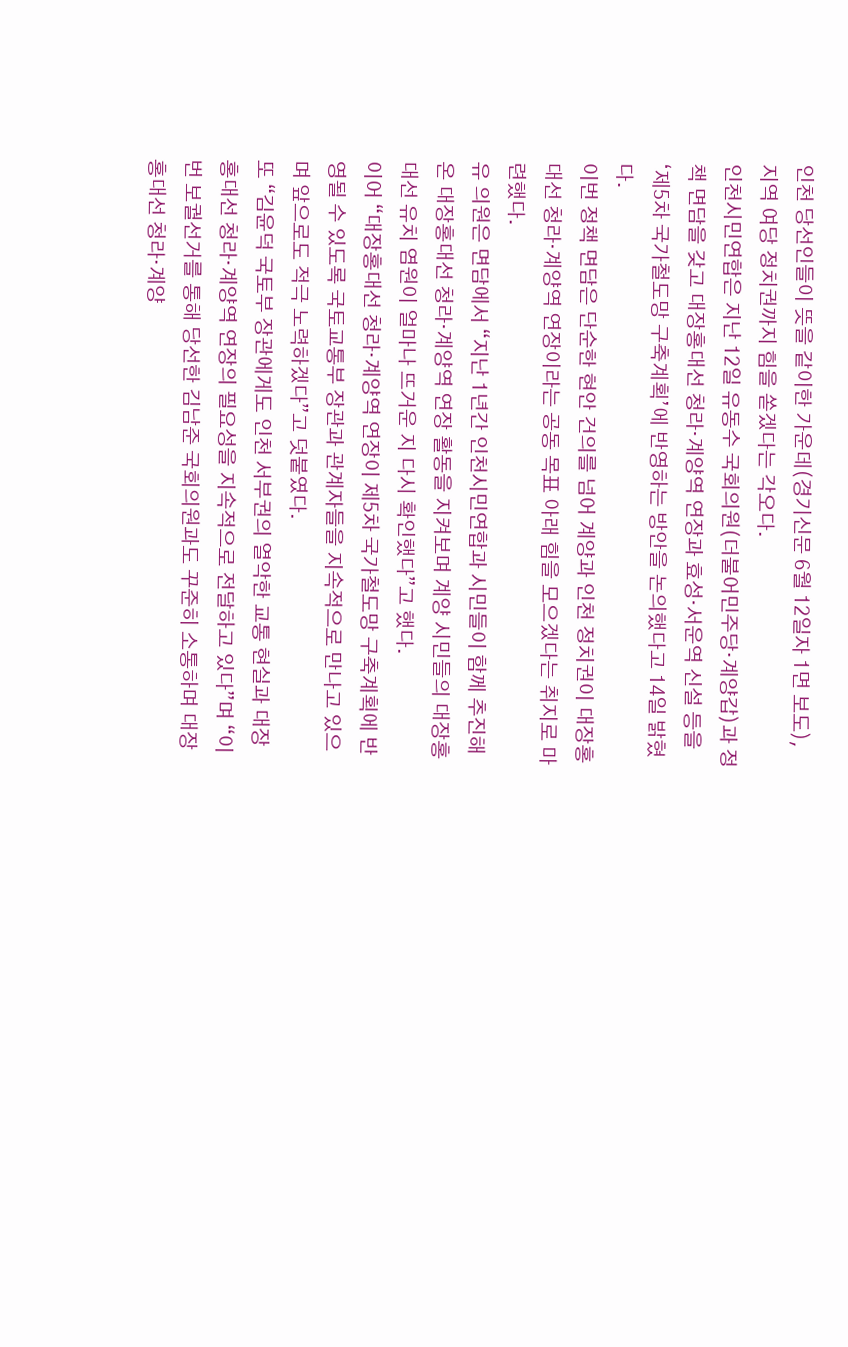인천 당선인들이 뜻을 같이한 가운데(경기신문 6월 12일자 1면 보도), 지역 여당 정치권까지 힘을 쏟겠다는 각오다.
인천시민연합은 지난 12일 유동수 국회의원(더불어민주당·계양갑)과 정책 면담을 갖고 대장홍대선 청라·계양역 연장과 효성·서운역 신설 등을 ‘제5차 국가철도망 구축계획’에 반영하는 방안을 논의했다고 14일 밝혔다.
이번 정책 면담은 단순한 현안 건의를 넘어 계양과 인천 정치권이 대장홍대선 청라·계양역 연장이라는 공동 목표 아래 힘을 모으겠다는 취지로 마련했다.
유 의원은 면담에서 “지난 1년간 인천시민연합과 시민들이 함께 추진해 온 대장홍대선 청라·계양역 연장 활동을 지켜보며 계양 시민들의 대장홍대선 유치 염원이 얼마나 뜨거운 지 다시 확인했다”고 했다.
이어 “대장홍대선 청라·계양역 연장이 제5차 국가철도망 구축계획에 반영될 수 있도록 국토교통부 장관과 관계자들을 지속적으로 만나고 있으며 앞으로도 적극 노력하겠다”고 덧붙였다.
또 “김윤덕 국토부 장관에게도 인천 서부권의 열악한 교통 현실과 대장홍대선 청라·계양역 연장의 필요성을 지속적으로 전달하고 있다”며 “이번 보궐선거를 통해 당선한 김남준 국회의원과도 꾸준히 소통하며 대장홍대선 청라·계양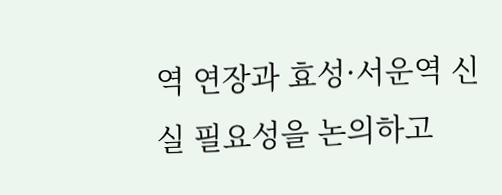역 연장과 효성·서운역 신실 필요성을 논의하고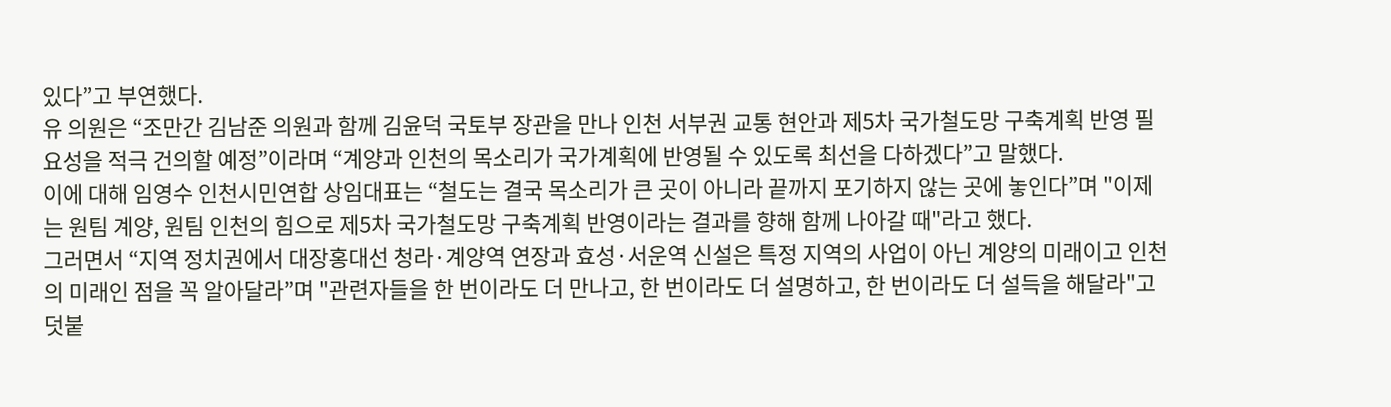있다”고 부연했다.
유 의원은 “조만간 김남준 의원과 함께 김윤덕 국토부 장관을 만나 인천 서부권 교통 현안과 제5차 국가철도망 구축계획 반영 필요성을 적극 건의할 예정”이라며 “계양과 인천의 목소리가 국가계획에 반영될 수 있도록 최선을 다하겠다”고 말했다.
이에 대해 임영수 인천시민연합 상임대표는 “철도는 결국 목소리가 큰 곳이 아니라 끝까지 포기하지 않는 곳에 놓인다”며 "이제는 원팀 계양, 원팀 인천의 힘으로 제5차 국가철도망 구축계획 반영이라는 결과를 향해 함께 나아갈 때"라고 했다.
그러면서 “지역 정치권에서 대장홍대선 청라·계양역 연장과 효성·서운역 신설은 특정 지역의 사업이 아닌 계양의 미래이고 인천의 미래인 점을 꼭 알아달라”며 "관련자들을 한 번이라도 더 만나고, 한 번이라도 더 설명하고, 한 번이라도 더 설득을 해달라"고 덧붙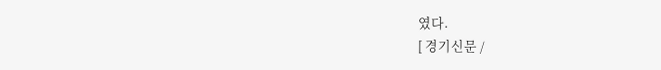였다.
[ 경기신문 /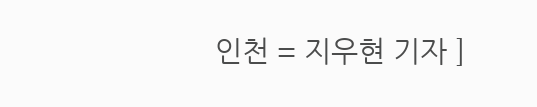인천 = 지우현 기자 ]